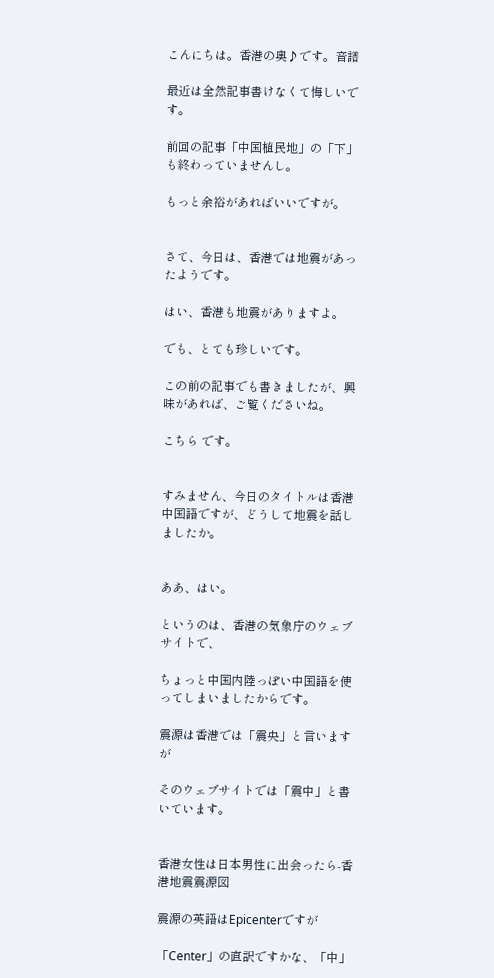こんにちは。香港の奥♪です。音譜

最近は全然記事書けなくて悔しいです。

前回の記事「中国植民地」の「下」も終わっていませんし。

もっと余裕があればいいですが。


さて、今日は、香港では地震があったようです。

はい、香港も地震がありますよ。

でも、とても珍しいです。

この前の記事でも書きましたが、興味があれば、ご覧くださいね。

こちら です。


すみません、今日のタイトルは香港中国語ですが、どうして地震を話しましたか。


ああ、はい。

というのは、香港の気象庁のウェブサイトで、

ちょっと中国内陸っぽい中国語を使ってしまいましたからです。

震源は香港では「震央」と言いますが

そのウェブサイトでは「震中」と書いています。


香港女性は日本男性に出会ったら-香港地震震源図

震源の英語はEpicenterですが

「Center」の直訳ですかな、「中」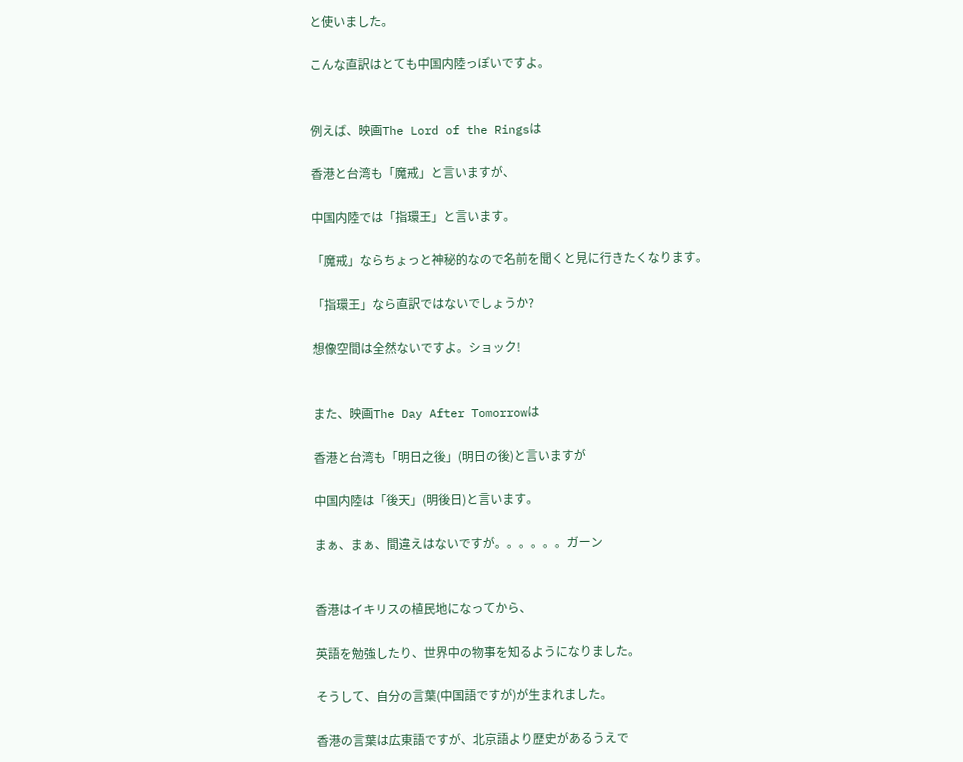と使いました。

こんな直訳はとても中国内陸っぽいですよ。


例えば、映画The Lord of the Ringsは

香港と台湾も「魔戒」と言いますが、

中国内陸では「指環王」と言います。

「魔戒」ならちょっと神秘的なので名前を聞くと見に行きたくなります。

「指環王」なら直訳ではないでしょうか?

想像空間は全然ないですよ。ショック!


また、映画The Day After Tomorrowは

香港と台湾も「明日之後」(明日の後)と言いますが

中国内陸は「後天」(明後日)と言います。

まぁ、まぁ、間違えはないですが。。。。。。ガーン


香港はイキリスの植民地になってから、

英語を勉強したり、世界中の物事を知るようになりました。

そうして、自分の言葉(中国語ですが)が生まれました。

香港の言葉は広東語ですが、北京語より歴史があるうえで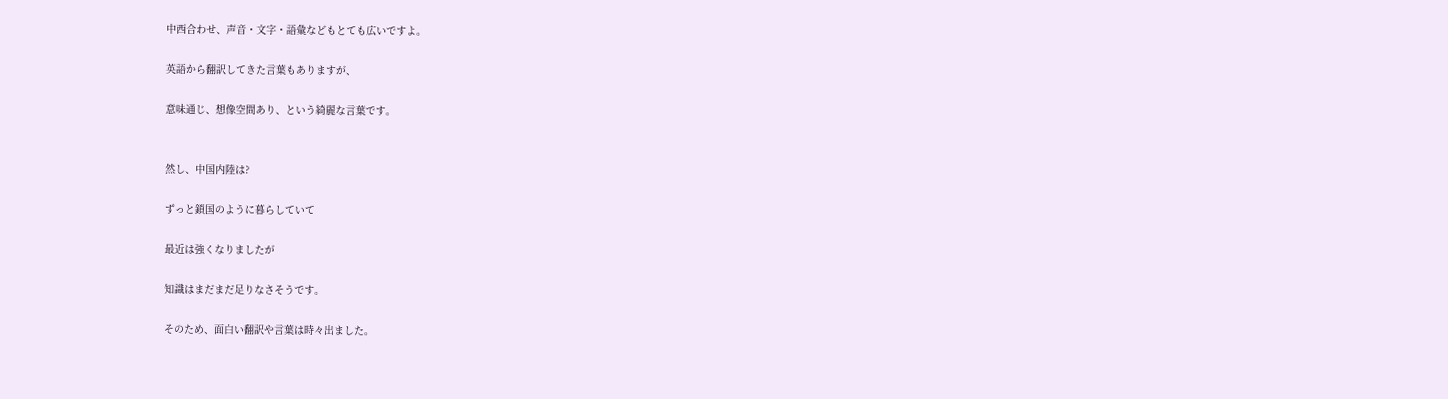中西合わせ、声音・文字・語彙などもとても広いですよ。

英語から翻訳してきた言葉もありますが、

意味通じ、想像空間あり、という綺麗な言葉です。


然し、中国内陸は?

ずっと鎖国のように暮らしていて

最近は強くなりましたが

知識はまだまだ足りなさそうです。

そのため、面白い翻訳や言葉は時々出ました。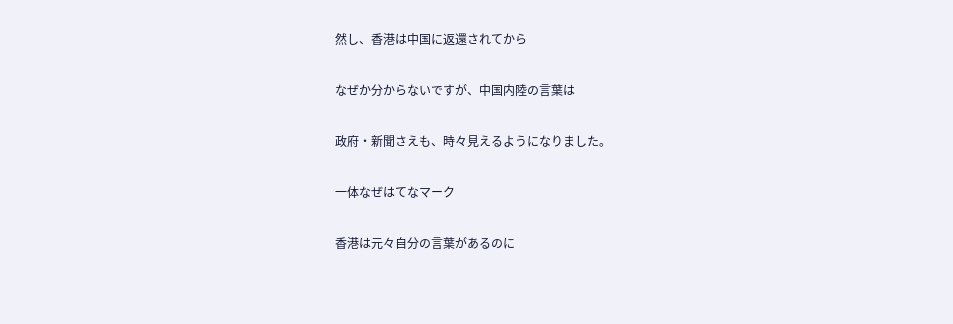然し、香港は中国に返還されてから

なぜか分からないですが、中国内陸の言葉は

政府・新聞さえも、時々見えるようになりました。

一体なぜはてなマーク

香港は元々自分の言葉があるのに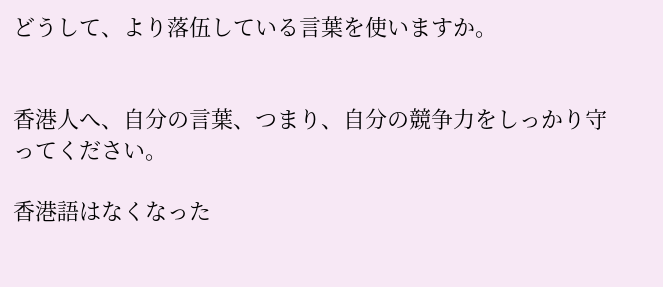どうして、より落伍している言葉を使いますか。


香港人へ、自分の言葉、つまり、自分の競争力をしっかり守ってください。

香港語はなくなった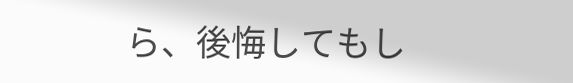ら、後悔してもし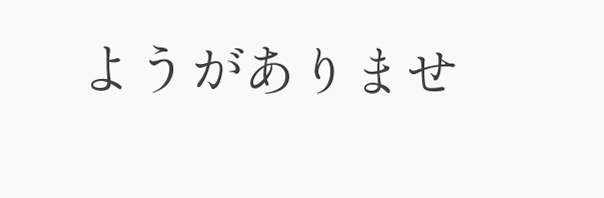ようがありませ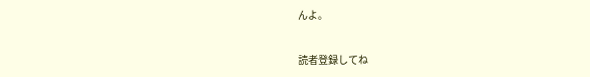んよ。


読者登録してね